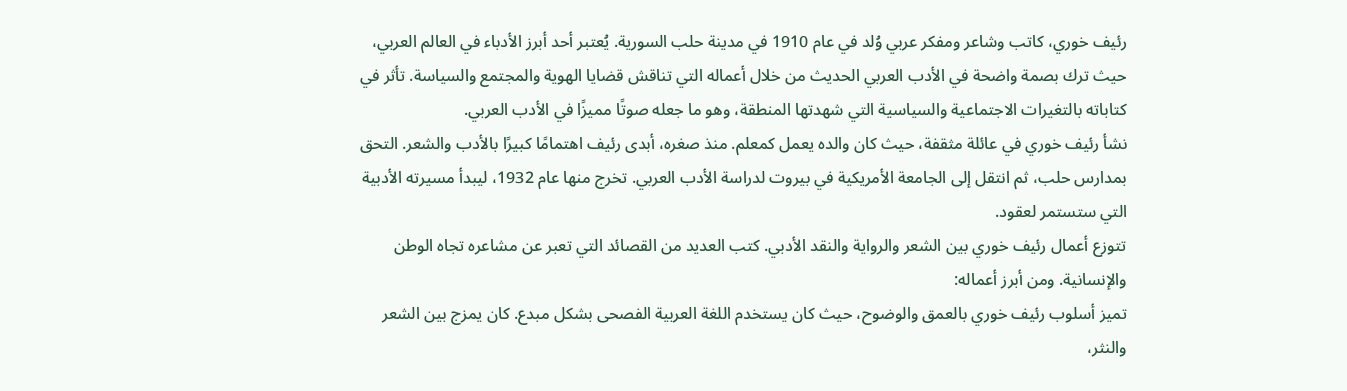رئيف خوري، كاتب وشاعر ومفكر عربي وُلد في عام 1910 في مدينة حلب السورية. يُعتبر أحد أبرز الأدباء في العالم العربي، حيث ترك بصمة واضحة في الأدب العربي الحديث من خلال أعماله التي تناقش قضايا الهوية والمجتمع والسياسة. تأثر في كتاباته بالتغيرات الاجتماعية والسياسية التي شهدتها المنطقة، وهو ما جعله صوتًا مميزًا في الأدب العربي.
نشأ رئيف خوري في عائلة مثقفة، حيث كان والده يعمل كمعلم. منذ صغره، أبدى رئيف اهتمامًا كبيرًا بالأدب والشعر. التحق بمدارس حلب، ثم انتقل إلى الجامعة الأمريكية في بيروت لدراسة الأدب العربي. تخرج منها عام 1932، ليبدأ مسيرته الأدبية التي ستستمر لعقود.
تتوزع أعمال رئيف خوري بين الشعر والرواية والنقد الأدبي. كتب العديد من القصائد التي تعبر عن مشاعره تجاه الوطن والإنسانية. ومن أبرز أعماله:
تميز أسلوب رئيف خوري بالعمق والوضوح، حيث كان يستخدم اللغة العربية الفصحى بشكل مبدع. كان يمزج بين الشعر والنثر،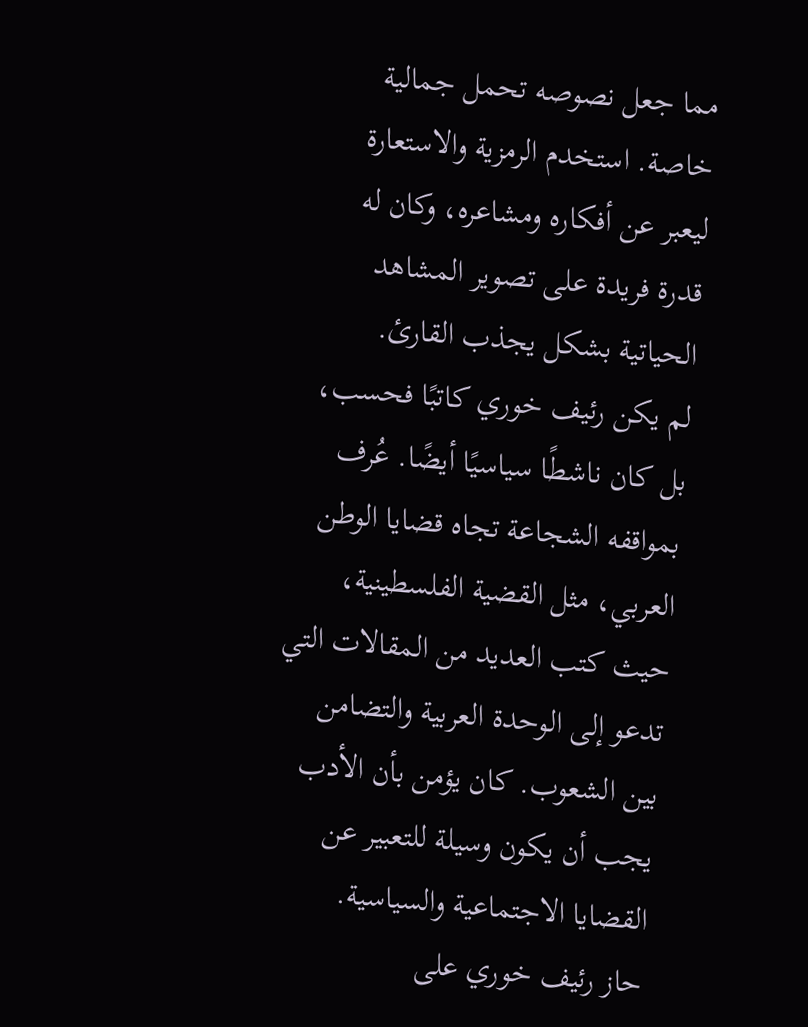مما جعل نصوصه تحمل جمالية خاصة. استخدم الرمزية والاستعارة ليعبر عن أفكاره ومشاعره، وكان له قدرة فريدة على تصوير المشاهد الحياتية بشكل يجذب القارئ.
لم يكن رئيف خوري كاتبًا فحسب، بل كان ناشطًا سياسيًا أيضًا. عُرف بمواقفه الشجاعة تجاه قضايا الوطن العربي، مثل القضية الفلسطينية، حيث كتب العديد من المقالات التي تدعو إلى الوحدة العربية والتضامن بين الشعوب. كان يؤمن بأن الأدب يجب أن يكون وسيلة للتعبير عن القضايا الاجتماعية والسياسية.
حاز رئيف خوري على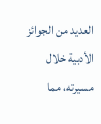العديد من الجوائز الأدبية خلال مسيرته، مما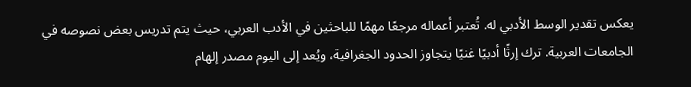يعكس تقدير الوسط الأدبي له. تُعتبر أعماله مرجعًا مهمًا للباحثين في الأدب العربي، حيث يتم تدريس بعض نصوصه في الجامعات العربية. ترك إرثًا أدبيًا غنيًا يتجاوز الحدود الجغرافية، ويُعد إلى اليوم مصدر إلهام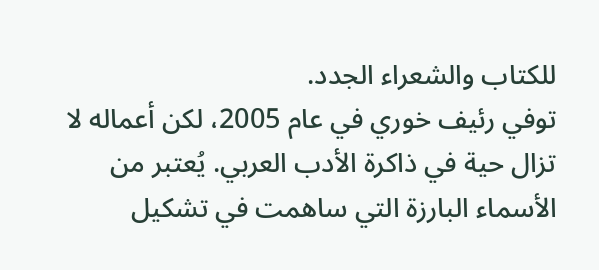للكتاب والشعراء الجدد.
توفي رئيف خوري في عام 2005، لكن أعماله لا تزال حية في ذاكرة الأدب العربي. يُعتبر من الأسماء البارزة التي ساهمت في تشكيل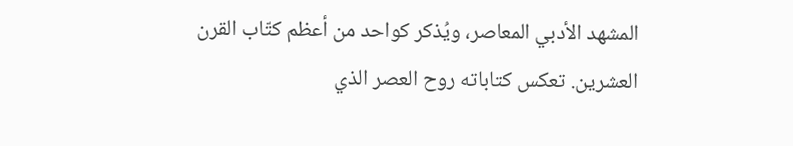المشهد الأدبي المعاصر، ويُذكر كواحد من أعظم كتّاب القرن العشرين. تعكس كتاباته روح العصر الذي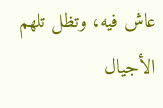عاش فيه، وتظل تلهم الأجيال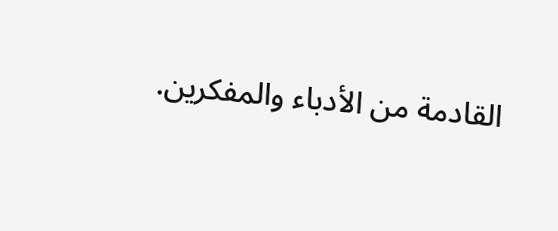القادمة من الأدباء والمفكرين.